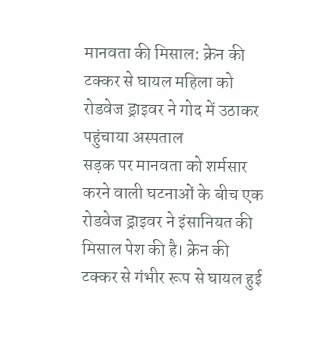मानवता की मिसाल: क्रेन की टक्कर से घायल महिला को रोडवेज ड्राइवर ने गोद में उठाकर पहुंचाया अस्पताल
सड़क पर मानवता को शर्मसार करने वाली घटनाओं के बीच एक रोडवेज ड्राइवर ने इंसानियत की मिसाल पेश की है। क्रेन की टक्कर से गंभीर रूप से घायल हुई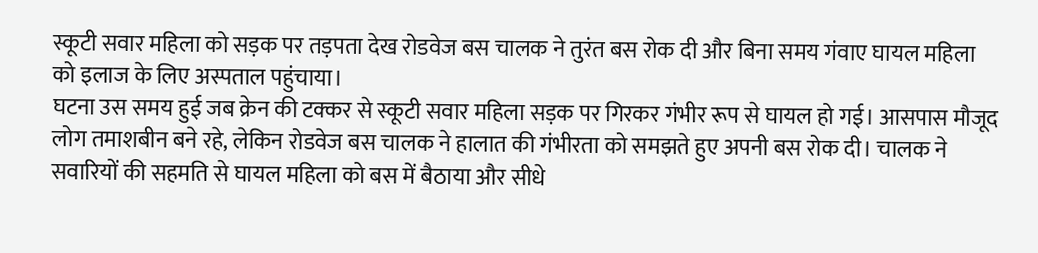स्कूटी सवार महिला को सड़क पर तड़पता देख रोडवेज बस चालक ने तुरंत बस रोक दी और बिना समय गंवाए घायल महिला को इलाज के लिए अस्पताल पहुंचाया।
घटना उस समय हुई जब क्रेन की टक्कर से स्कूटी सवार महिला सड़क पर गिरकर गंभीर रूप से घायल हो गई। आसपास मौजूद लोग तमाशबीन बने रहे, लेकिन रोडवेज बस चालक ने हालात की गंभीरता को समझते हुए अपनी बस रोक दी। चालक ने सवारियों की सहमति से घायल महिला को बस में बैठाया और सीधे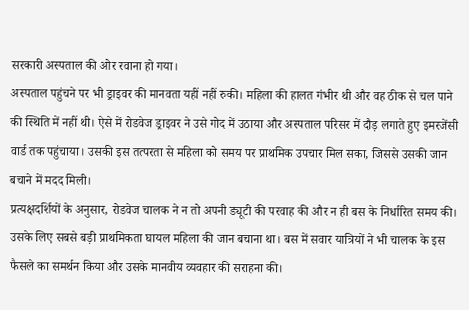सरकारी अस्पताल की ओर रवाना हो गया।
अस्पताल पहुंचने पर भी ड्राइवर की मानवता यहीं नहीं रुकी। महिला की हालत गंभीर थी और वह ठीक से चल पाने की स्थिति में नहीं थी। ऐसे में रोडवेज ड्राइवर ने उसे गोद में उठाया और अस्पताल परिसर में दौड़ लगाते हुए इमरजेंसी वार्ड तक पहुंचाया। उसकी इस तत्परता से महिला को समय पर प्राथमिक उपचार मिल सका, जिससे उसकी जान बचाने में मदद मिली।
प्रत्यक्षदर्शियों के अनुसार, रोडवेज चालक ने न तो अपनी ड्यूटी की परवाह की और न ही बस के निर्धारित समय की। उसके लिए सबसे बड़ी प्राथमिकता घायल महिला की जान बचाना था। बस में सवार यात्रियों ने भी चालक के इस फैसले का समर्थन किया और उसके मानवीय व्यवहार की सराहना की।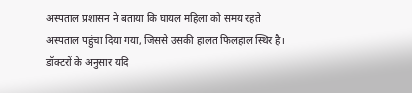अस्पताल प्रशासन ने बताया कि घायल महिला को समय रहते अस्पताल पहुंचा दिया गया, जिससे उसकी हालत फिलहाल स्थिर है। डॉक्टरों के अनुसार यदि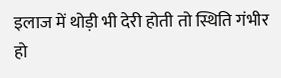इलाज में थोड़ी भी देरी होती तो स्थिति गंभीर हो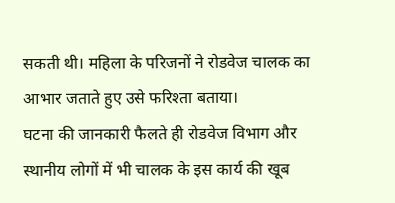सकती थी। महिला के परिजनों ने रोडवेज चालक का आभार जताते हुए उसे फरिश्ता बताया।
घटना की जानकारी फैलते ही रोडवेज विभाग और स्थानीय लोगों में भी चालक के इस कार्य की खूब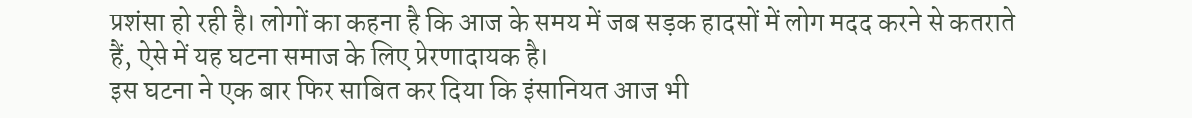प्रशंसा हो रही है। लोगों का कहना है कि आज के समय में जब सड़क हादसों में लोग मदद करने से कतराते हैं, ऐसे में यह घटना समाज के लिए प्रेरणादायक है।
इस घटना ने एक बार फिर साबित कर दिया कि इंसानियत आज भी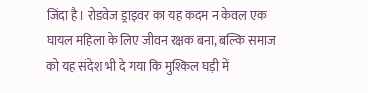जिंदा है। रोडवेज ड्राइवर का यह कदम न केवल एक घायल महिला के लिए जीवन रक्षक बना, बल्कि समाज को यह संदेश भी दे गया कि मुश्किल घड़ी में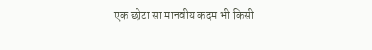एक छोटा सा मानवीय कदम भी किसी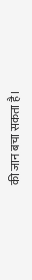की जान बचा सकता है।